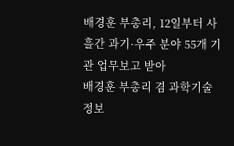배경훈 부총리, 12일부터 사흘간 과기·우주 분야 55개 기관 업무보고 받아
배경훈 부총리 겸 과학기술정보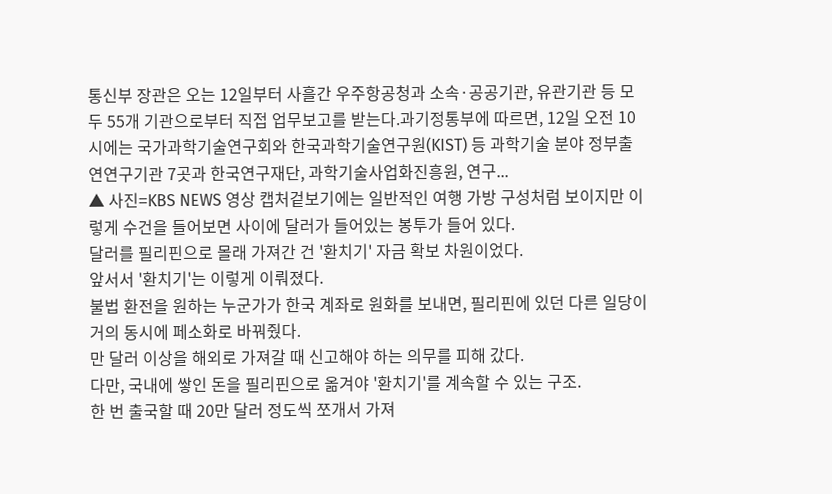통신부 장관은 오는 12일부터 사흘간 우주항공청과 소속·공공기관, 유관기관 등 모두 55개 기관으로부터 직접 업무보고를 받는다.과기정통부에 따르면, 12일 오전 10시에는 국가과학기술연구회와 한국과학기술연구원(KIST) 등 과학기술 분야 정부출연연구기관 7곳과 한국연구재단, 과학기술사업화진흥원, 연구...
▲ 사진=KBS NEWS 영상 캡처겉보기에는 일반적인 여행 가방 구성처럼 보이지만 이렇게 수건을 들어보면 사이에 달러가 들어있는 봉투가 들어 있다.
달러를 필리핀으로 몰래 가져간 건 '환치기' 자금 확보 차원이었다.
앞서서 '환치기'는 이렇게 이뤄졌다.
불법 환전을 원하는 누군가가 한국 계좌로 원화를 보내면, 필리핀에 있던 다른 일당이 거의 동시에 페소화로 바꿔줬다.
만 달러 이상을 해외로 가져갈 때 신고해야 하는 의무를 피해 갔다.
다만, 국내에 쌓인 돈을 필리핀으로 옮겨야 '환치기'를 계속할 수 있는 구조.
한 번 출국할 때 20만 달러 정도씩 쪼개서 가져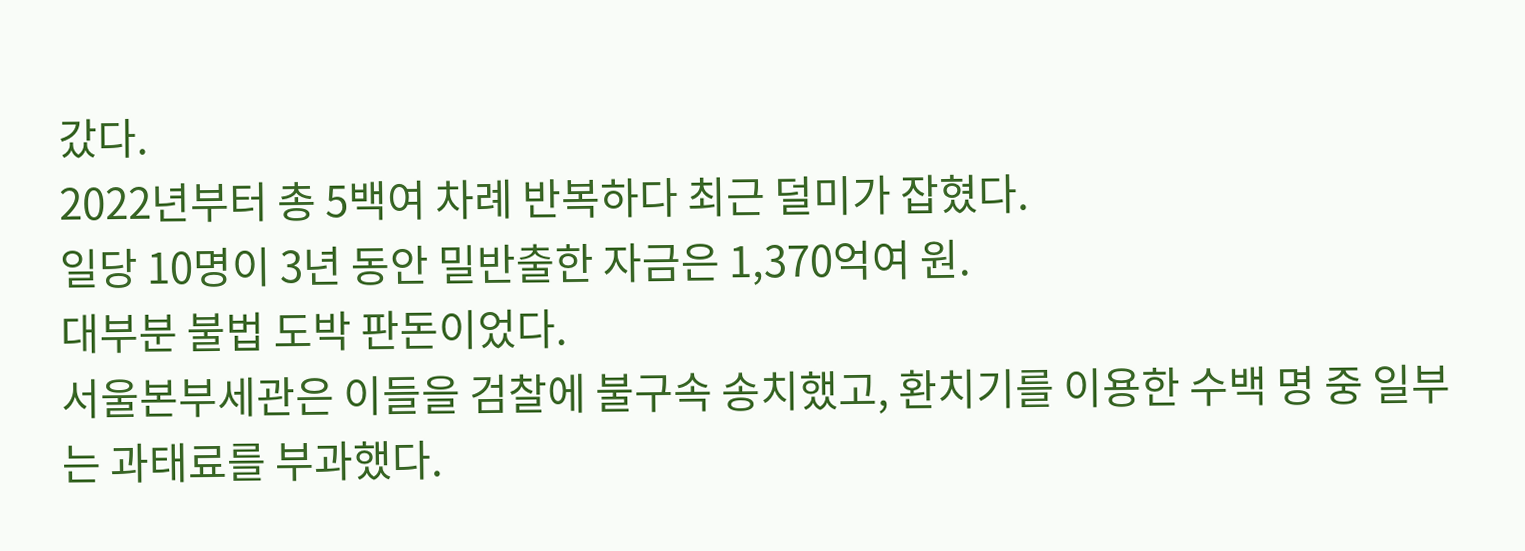갔다.
2022년부터 총 5백여 차례 반복하다 최근 덜미가 잡혔다.
일당 10명이 3년 동안 밀반출한 자금은 1,370억여 원.
대부분 불법 도박 판돈이었다.
서울본부세관은 이들을 검찰에 불구속 송치했고, 환치기를 이용한 수백 명 중 일부는 과태료를 부과했다.